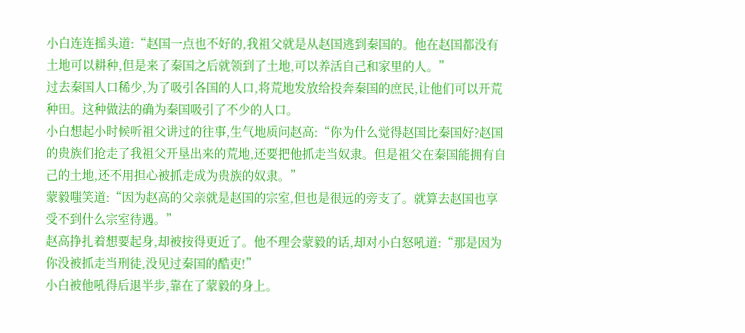小白连连摇头道:“赵国一点也不好的,我祖父就是从赵国逃到秦国的。他在赵国都没有土地可以耕种,但是来了秦国之后就领到了土地,可以养活自己和家里的人。”
过去秦国人口稀少,为了吸引各国的人口,将荒地发放给投奔秦国的庶民,让他们可以开荒种田。这种做法的确为秦国吸引了不少的人口。
小白想起小时候听祖父讲过的往事,生气地质问赵高:“你为什么觉得赵国比秦国好?赵国的贵族们抢走了我祖父开垦出来的荒地,还要把他抓走当奴隶。但是祖父在秦国能拥有自己的土地,还不用担心被抓走成为贵族的奴隶。”
蒙毅嗤笑道:“因为赵高的父亲就是赵国的宗室,但也是很远的旁支了。就算去赵国也享受不到什么宗室待遇。”
赵高挣扎着想要起身,却被按得更近了。他不理会蒙毅的话,却对小白怒吼道:“那是因为你没被抓走当刑徒,没见过秦国的酷吏!”
小白被他吼得后退半步,靠在了蒙毅的身上。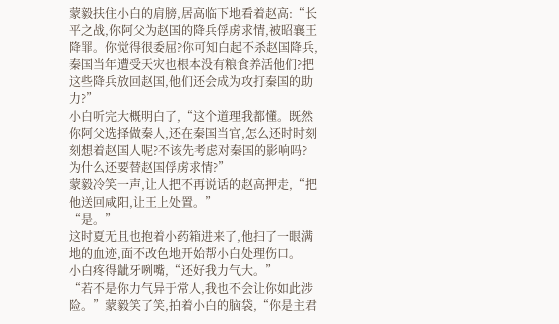蒙毅扶住小白的肩膀,居高临下地看着赵高:“长平之战,你阿父为赵国的降兵俘虏求情,被昭襄王降罪。你觉得很委屈?你可知白起不杀赵国降兵,秦国当年遭受天灾也根本没有粮食养活他们?把这些降兵放回赵国,他们还会成为攻打秦国的助力?”
小白听完大概明白了,“这个道理我都懂。既然你阿父选择做秦人,还在秦国当官,怎么还时时刻刻想着赵国人呢?不该先考虑对秦国的影响吗?为什么还要替赵国俘虏求情?”
蒙毅冷笑一声,让人把不再说话的赵高押走,“把他送回咸阳,让王上处置。”
“是。”
这时夏无且也抱着小药箱进来了,他扫了一眼满地的血迹,面不改色地开始帮小白处理伤口。
小白疼得龇牙咧嘴,“还好我力气大。”
“若不是你力气异于常人,我也不会让你如此涉险。”蒙毅笑了笑,拍着小白的脑袋,“你是主君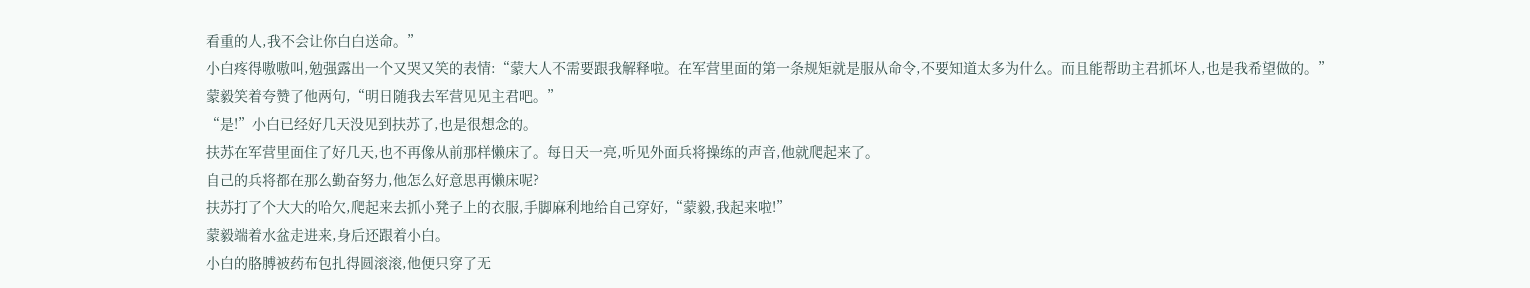看重的人,我不会让你白白送命。”
小白疼得嗷嗷叫,勉强露出一个又哭又笑的表情:“蒙大人不需要跟我解释啦。在军营里面的第一条规矩就是服从命令,不要知道太多为什么。而且能帮助主君抓坏人,也是我希望做的。”
蒙毅笑着夸赞了他两句,“明日随我去军营见见主君吧。”
“是!”小白已经好几天没见到扶苏了,也是很想念的。
扶苏在军营里面住了好几天,也不再像从前那样懒床了。每日天一亮,听见外面兵将操练的声音,他就爬起来了。
自己的兵将都在那么勤奋努力,他怎么好意思再懒床呢?
扶苏打了个大大的哈欠,爬起来去抓小凳子上的衣服,手脚麻利地给自己穿好,“蒙毅,我起来啦!”
蒙毅端着水盆走进来,身后还跟着小白。
小白的胳膊被药布包扎得圆滚滚,他便只穿了无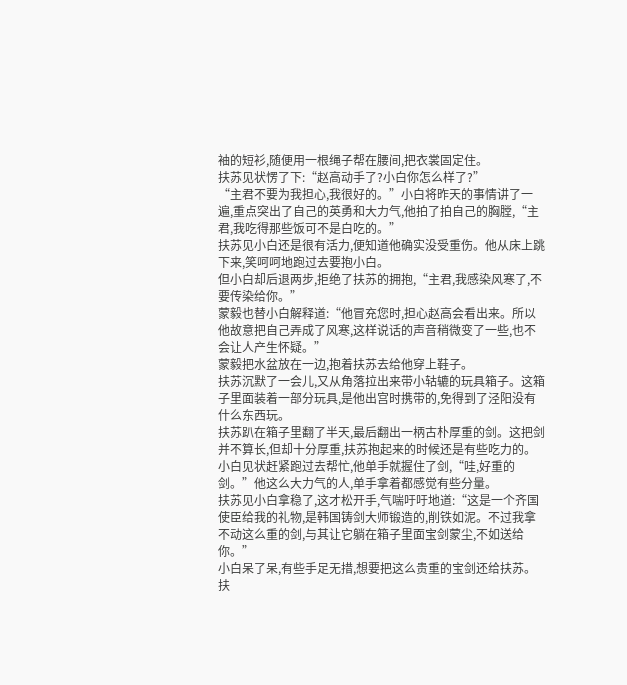袖的短衫,随便用一根绳子帮在腰间,把衣裳固定住。
扶苏见状愣了下:“赵高动手了?小白你怎么样了?”
“主君不要为我担心,我很好的。”小白将昨天的事情讲了一遍,重点突出了自己的英勇和大力气,他拍了拍自己的胸膛,“主君,我吃得那些饭可不是白吃的。”
扶苏见小白还是很有活力,便知道他确实没受重伤。他从床上跳下来,笑呵呵地跑过去要抱小白。
但小白却后退两步,拒绝了扶苏的拥抱,“主君,我感染风寒了,不要传染给你。”
蒙毅也替小白解释道:“他冒充您时,担心赵高会看出来。所以他故意把自己弄成了风寒,这样说话的声音稍微变了一些,也不会让人产生怀疑。”
蒙毅把水盆放在一边,抱着扶苏去给他穿上鞋子。
扶苏沉默了一会儿,又从角落拉出来带小轱辘的玩具箱子。这箱子里面装着一部分玩具,是他出宫时携带的,免得到了泾阳没有什么东西玩。
扶苏趴在箱子里翻了半天,最后翻出一柄古朴厚重的剑。这把剑并不算长,但却十分厚重,扶苏抱起来的时候还是有些吃力的。
小白见状赶紧跑过去帮忙,他单手就握住了剑,“哇,好重的剑。”他这么大力气的人,单手拿着都感觉有些分量。
扶苏见小白拿稳了,这才松开手,气喘吁吁地道:“这是一个齐国使臣给我的礼物,是韩国铸剑大师锻造的,削铁如泥。不过我拿不动这么重的剑,与其让它躺在箱子里面宝剑蒙尘,不如送给你。”
小白呆了呆,有些手足无措,想要把这么贵重的宝剑还给扶苏。
扶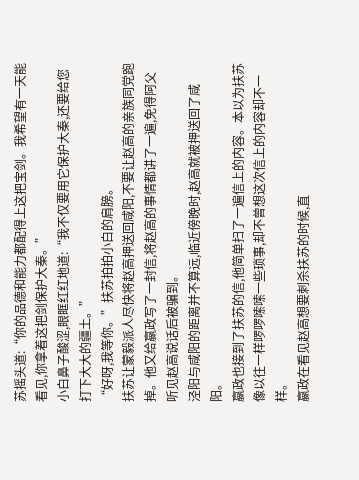苏摇头道:“你的品德和能力都配得上这把宝剑。我希望有一天能看见,你拿着这把剑保护大秦。”
小白鼻子酸涩,眼眶红红地道:“我不仅要用它保护大秦,还要给您打下大大的疆土。”
“好呀,我等你。”扶苏拍拍小白的肩膀。
扶苏让蒙毅派人尽快将赵高押送回咸阳,不要让赵高的亲族同党跑掉。他又给嬴政写了一封信,将赵高的事情都讲了一遍,免得阿父听见赵高说话后被骗到。
泾阳与咸阳的距离并不算远,临近傍晚时,赵高就被押送回了咸阳。
嬴政也接到了扶苏的信,他简单扫了一遍信上的内容。本以为扶苏像以往一样啰啰嗦嗦一些琐事,却不曾想这次信上的内容却不一样。
嬴政在看见赵高想要刺杀扶苏的时候,直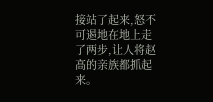接站了起来,怒不可遏地在地上走了两步,让人将赵高的亲族都抓起来。